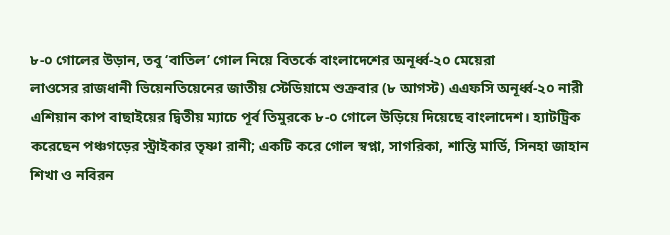৮-০ গোলের উড়ান, তবু ‘বাতিল’ গোল নিয়ে বিতর্কে বাংলাদেশের অনূর্ধ্ব-২০ মেয়েরা
লাওসের রাজধানী ভিয়েনতিয়েনের জাতীয় স্টেডিয়ামে শুক্রবার (৮ আগস্ট) এএফসি অনূর্ধ্ব-২০ নারী এশিয়ান কাপ বাছাইয়ের দ্বিতীয় ম্যাচে পূর্ব তিমুরকে ৮-০ গোলে উড়িয়ে দিয়েছে বাংলাদেশ। হ্যাটট্রিক করেছেন পঞ্চগড়ের স্ট্রাইকার তৃষ্ণা রানী; একটি করে গোল স্বপ্না, সাগরিকা, শান্তি মার্ডি, সিনহা জাহান শিখা ও নবিরন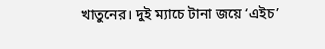খাতুনের। দুই ম্যাচে টানা জয়ে ‘এইচ’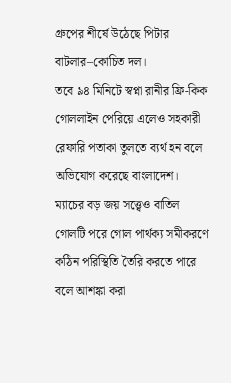গ্রুপের শীর্ষে উঠেছে পিটার বাটলার–কোচিত দল।
তবে ৯৪ মিনিটে স্বপ্না রানীর ফ্রি-কিক গোললাইন পেরিয়ে এলেও সহকারী রেফারি পতাকা তুলতে ব্যর্থ হন বলে অভিযোগ করেছে বাংলাদেশ। ম্যাচের বড় জয় সত্ত্বেও বাতিল গোলটি পরে গোল পার্থক্য সমীকরণে কঠিন পরিস্থিতি তৈরি করতে পারে বলে আশঙ্কা করা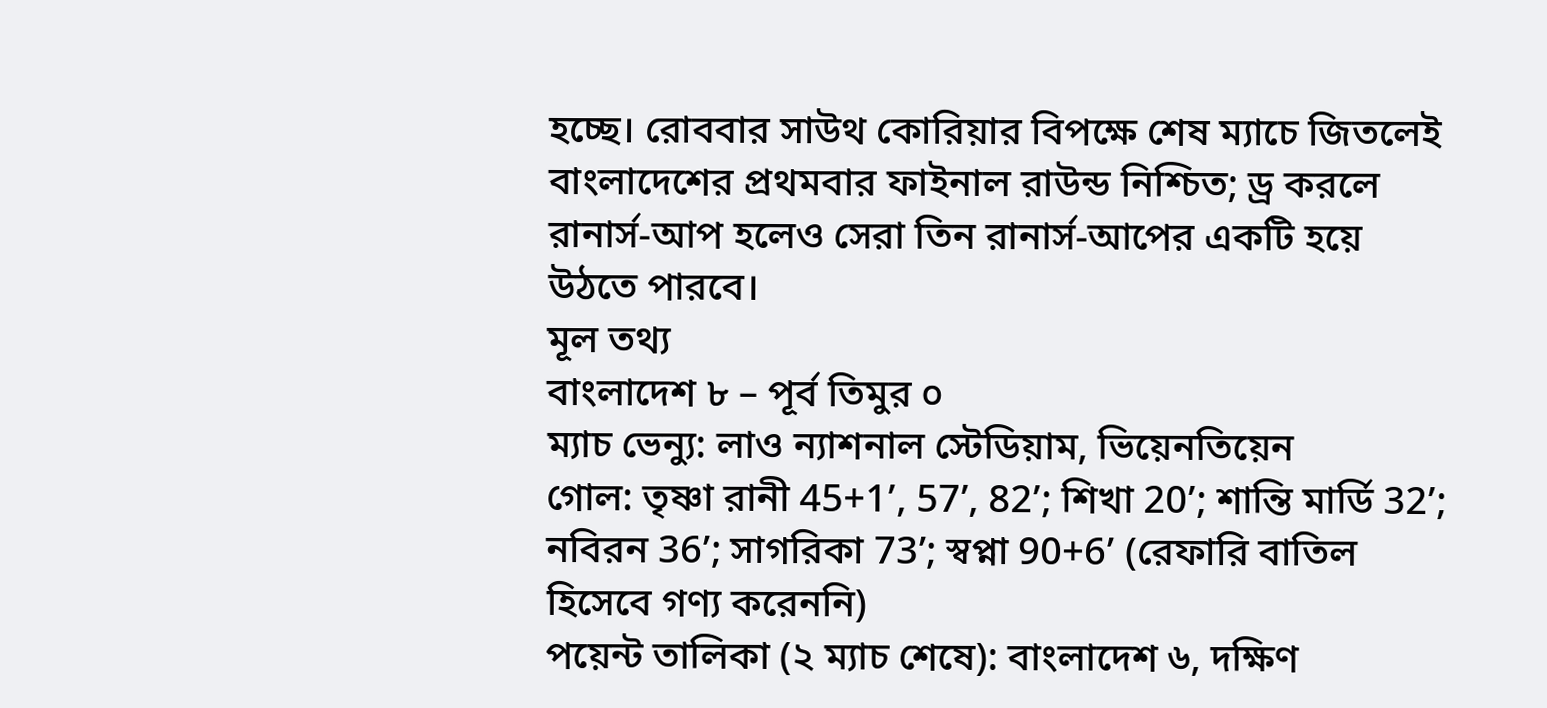হচ্ছে। রোববার সাউথ কোরিয়ার বিপক্ষে শেষ ম্যাচে জিতলেই বাংলাদেশের প্রথমবার ফাইনাল রাউন্ড নিশ্চিত; ড্র করলে রানার্স-আপ হলেও সেরা তিন রানার্স-আপের একটি হয়ে উঠতে পারবে।
মূল তথ্য
বাংলাদেশ ৮ – পূর্ব তিমুর ০
ম্যাচ ভেন্যু: লাও ন্যাশনাল স্টেডিয়াম, ভিয়েনতিয়েন
গোল: তৃষ্ণা রানী 45+1’, 57’, 82’; শিখা 20’; শান্তি মার্ডি 32’; নবিরন 36’; সাগরিকা 73’; স্বপ্না 90+6’ (রেফারি বাতিল হিসেবে গণ্য করেননি)
পয়েন্ট তালিকা (২ ম্যাচ শেষে): বাংলাদেশ ৬, দক্ষিণ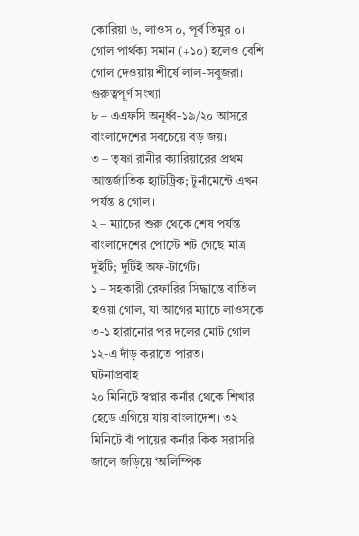কোরিয়া ৬, লাওস ০, পূর্ব তিমুর ০। গোল পার্থক্য সমান (+১০) হলেও বেশি গোল দেওয়ায় শীর্ষে লাল-সবুজরা।
গুরুত্বপূর্ণ সংখ্যা
৮ – এএফসি অনূর্ধ্ব-১৯/২০ আসরে বাংলাদেশের সবচেয়ে বড় জয়।
৩ – তৃষ্ণা রানীর ক্যারিয়ারের প্রথম আন্তর্জাতিক হ্যাটট্রিক; টুর্নামেন্টে এখন পর্যন্ত ৪ গোল।
২ – ম্যাচের শুরু থেকে শেষ পর্যন্ত বাংলাদেশের পোস্টে শট গেছে মাত্র দুইটি; দুটিই অফ-টার্গেট।
১ – সহকারী রেফারির সিদ্ধান্তে বাতিল হওয়া গোল, যা আগের ম্যাচে লাওসকে ৩-১ হারানোর পর দলের মোট গোল ১২-এ দাঁড় করাতে পারত।
ঘটনাপ্রবাহ
২০ মিনিটে স্বপ্নার কর্নার থেকে শিখার হেডে এগিয়ে যায় বাংলাদেশ। ৩২ মিনিটে বাঁ পায়ের কর্নার কিক সরাসরি জালে জড়িয়ে ‘অলিম্পিক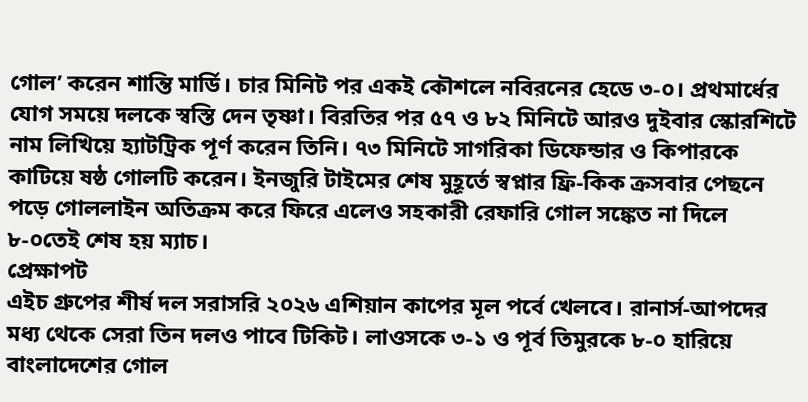গোল’ করেন শান্তি মার্ডি। চার মিনিট পর একই কৌশলে নবিরনের হেডে ৩-০। প্রথমার্ধের যোগ সময়ে দলকে স্বস্তি দেন তৃষ্ণা। বিরতির পর ৫৭ ও ৮২ মিনিটে আরও দুইবার স্কোরশিটে নাম লিখিয়ে হ্যাটট্রিক পূর্ণ করেন তিনি। ৭৩ মিনিটে সাগরিকা ডিফেন্ডার ও কিপারকে কাটিয়ে ষষ্ঠ গোলটি করেন। ইনজুরি টাইমের শেষ মুহূর্তে স্বপ্নার ফ্রি-কিক ক্রসবার পেছনে পড়ে গোললাইন অতিক্রম করে ফিরে এলেও সহকারী রেফারি গোল সঙ্কেত না দিলে ৮-০তেই শেষ হয় ম্যাচ।
প্রেক্ষাপট
এইচ গ্রুপের শীর্ষ দল সরাসরি ২০২৬ এশিয়ান কাপের মূল পর্বে খেলবে। রানার্স-আপদের মধ্য থেকে সেরা তিন দলও পাবে টিকিট। লাওসকে ৩-১ ও পূর্ব তিমুরকে ৮-০ হারিয়ে বাংলাদেশের গোল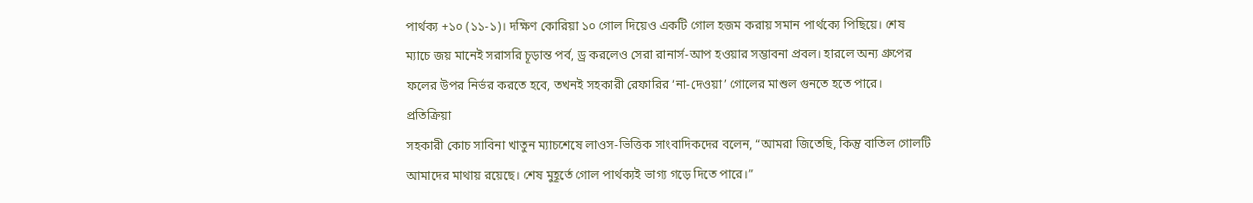পার্থক্য +১০ (১১-১)। দক্ষিণ কোরিয়া ১০ গোল দিয়েও একটি গোল হজম করায় সমান পার্থক্যে পিছিয়ে। শেষ ম্যাচে জয় মানেই সরাসরি চূড়ান্ত পর্ব, ড্র করলেও সেরা রানার্স-আপ হওয়ার সম্ভাবনা প্রবল। হারলে অন্য গ্রুপের ফলের উপর নির্ভর করতে হবে, তখনই সহকারী রেফারির ‘না-দেওয়া’ গোলের মাশুল গুনতে হতে পারে।
প্রতিক্রিয়া
সহকারী কোচ সাবিনা খাতুন ম্যাচশেষে লাওস-ভিত্তিক সাংবাদিকদের বলেন, “আমরা জিতেছি, কিন্তু বাতিল গোলটি আমাদের মাথায় রয়েছে। শেষ মুহূর্তে গোল পার্থক্যই ভাগ্য গড়ে দিতে পারে।”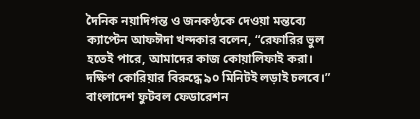দৈনিক নয়াদিগন্ত ও জনকণ্ঠকে দেওয়া মন্তব্যে ক্যাপ্টেন আফঈদা খন্দকার বলেন, “রেফারির ভুল হতেই পারে, আমাদের কাজ কোয়ালিফাই করা। দক্ষিণ কোরিয়ার বিরুদ্ধে ৯০ মিনিটই লড়াই চলবে।”
বাংলাদেশ ফুটবল ফেডারেশন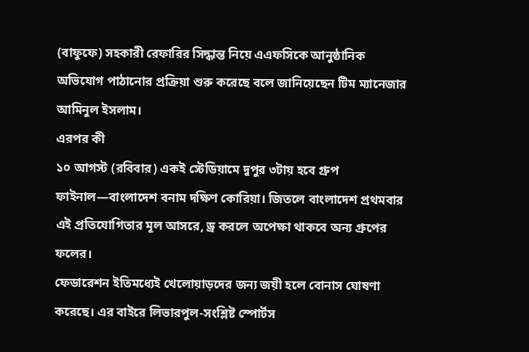(বাফুফে) সহকারী রেফারির সিদ্ধান্ত নিয়ে এএফসিকে আনুষ্ঠানিক অভিযোগ পাঠানোর প্রক্রিয়া শুরু করেছে বলে জানিয়েছেন টিম ম্যানেজার আমিনুল ইসলাম।
এরপর কী
১০ আগস্ট (রবিবার) একই স্টেডিয়ামে দুপুর ৩টায় হবে গ্রুপ ফাইনাল—বাংলাদেশ বনাম দক্ষিণ কোরিয়া। জিতলে বাংলাদেশ প্রথমবার এই প্রতিযোগিতার মূল আসরে, ড্র করলে অপেক্ষা থাকবে অন্য গ্রুপের ফলের।
ফেডারেশন ইতিমধ্যেই খেলোয়াড়দের জন্য জয়ী হলে বোনাস ঘোষণা করেছে। এর বাইরে লিভারপুল-সংশ্লিষ্ট স্পোর্টস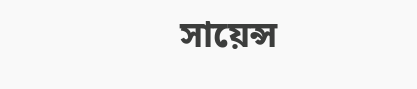সায়েন্স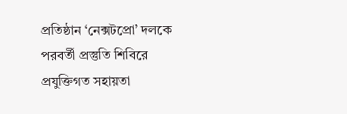প্রতিষ্ঠান ‘নেক্সটপ্রো’ দলকে পরবর্তী প্রস্তুতি শিবিরে প্রযুক্তিগত সহায়তা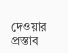দেওয়ার প্রস্তাব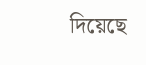দিয়েছে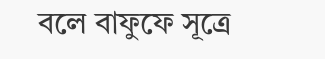বলে বাফুফে সূত্রে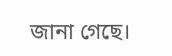জানা গেছে।